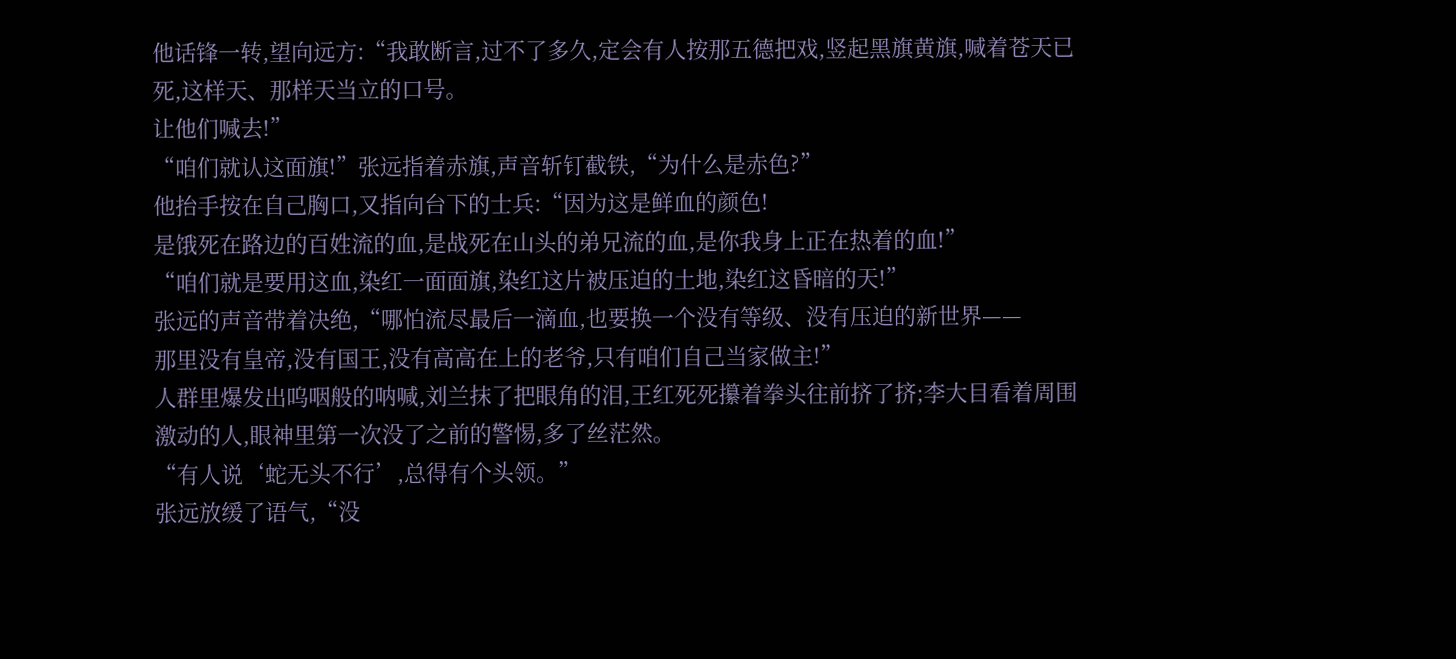他话锋一转,望向远方:“我敢断言,过不了多久,定会有人按那五德把戏,竖起黑旗黄旗,喊着苍天已死,这样天、那样天当立的口号。
让他们喊去!”
“咱们就认这面旗!”张远指着赤旗,声音斩钉截铁,“为什么是赤色?”
他抬手按在自己胸口,又指向台下的士兵:“因为这是鲜血的颜色!
是饿死在路边的百姓流的血,是战死在山头的弟兄流的血,是你我身上正在热着的血!”
“咱们就是要用这血,染红一面面旗,染红这片被压迫的土地,染红这昏暗的天!”
张远的声音带着决绝,“哪怕流尽最后一滴血,也要换一个没有等级、没有压迫的新世界——
那里没有皇帝,没有国王,没有高高在上的老爷,只有咱们自己当家做主!”
人群里爆发出呜咽般的呐喊,刘兰抹了把眼角的泪,王红死死攥着拳头往前挤了挤;李大目看着周围激动的人,眼神里第一次没了之前的警惕,多了丝茫然。
“有人说‘蛇无头不行’,总得有个头领。”
张远放缓了语气,“没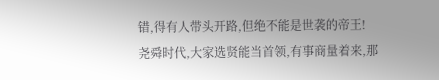错,得有人带头开路,但绝不能是世袭的帝王!
尧舜时代,大家选贤能当首领,有事商量着来,那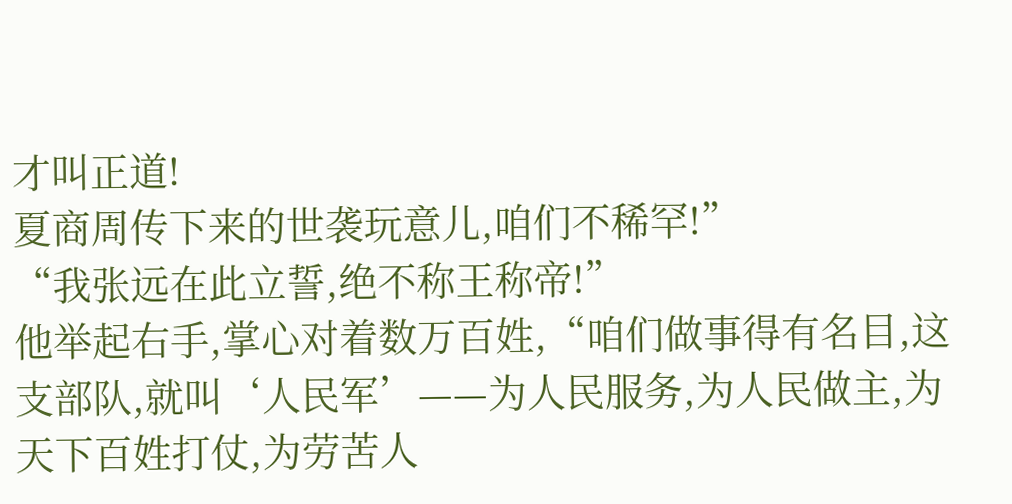才叫正道!
夏商周传下来的世袭玩意儿,咱们不稀罕!”
“我张远在此立誓,绝不称王称帝!”
他举起右手,掌心对着数万百姓,“咱们做事得有名目,这支部队,就叫‘人民军’——为人民服务,为人民做主,为天下百姓打仗,为劳苦人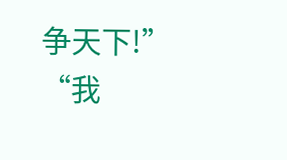争天下!”
“我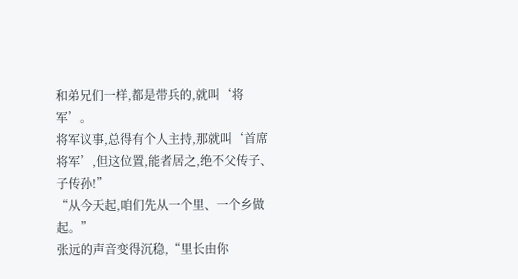和弟兄们一样,都是带兵的,就叫‘将军’。
将军议事,总得有个人主持,那就叫‘首席将军’,但这位置,能者居之,绝不父传子、子传孙!”
“从今天起,咱们先从一个里、一个乡做起。”
张远的声音变得沉稳,“里长由你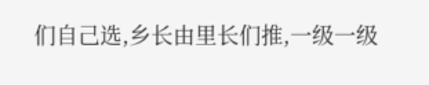们自己选,乡长由里长们推,一级一级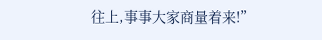往上,事事大家商量着来!”